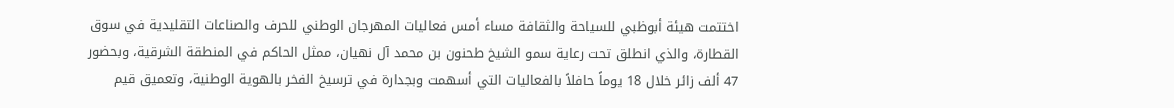اختتمت هيئة أبوظبي للسياحة والثقافة مساء أمس فعاليات المهرجان الوطني للحرف والصناعات التقليدية في سوق القطارة، والذي انطلق تحت رعاية سمو الشيخ طحنون بن محمد آل نهيان، ممثل الحاكم في المنطقة الشرقية، وبحضور 47 ألف زائر خلال 18 يوماً حافلاً بالفعاليات التي أسهمت وبجدارة في ترسيخ الفخر بالهوية الوطنية، وتعميق قيم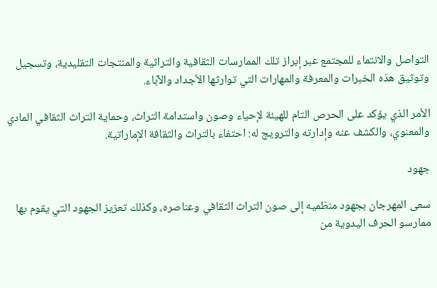التواصل والانتماء للمجتمع عبر إبراز تلك الممارسات الثقافية والتراثية والمنتجات التقليدية، وتسجيل وتوثيق هذه الخبرات والمعرفة والمهارات التي توارثها الأجداد والآباء.

الأمر الذي يؤكد على الحرص التام للهيئة لإحياء وصون واستدامة التراث، وحماية التراث الثقافي المادي والمعنوي، والكشف عنه وإدارته والترويج له: احتفاء بالتراث والثقافة الإماراتية.

جهود

سعى المهرجان بجهود منظميه إلى صون التراث الثقافي وعناصره، وكذلك تعزيز الجهود التي يقوم بها ممارسو الحرف اليدوية من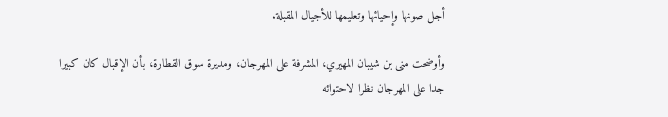أجل صونها وإحيائها وتعليمها للأجيال المقبلة.

وأوضحت منى بن شيبان المهيري، المشرفة على المهرجان، ومديرة سوق القطارة، بأن الإقبال كان كبيرا جدا على المهرجان نظرا لاحتوائه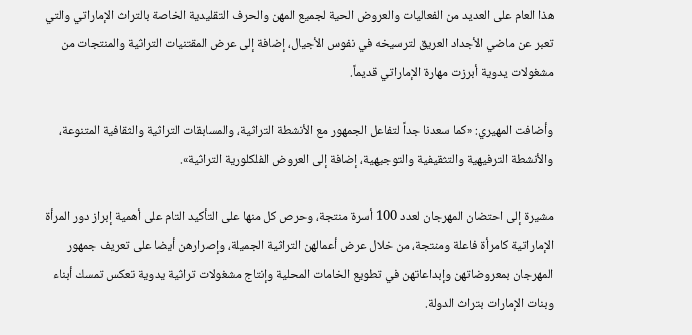هذا العام على العديد من الفعاليات والعروض الحية لجميع المهن والحرف التقليدية الخاصة بالتراث الإماراتي والتي تعبر عن ماضي الأجداد العريق لترسيخه في نفوس الأجيال، إضافة إلى عرض المقتنيات التراثية والمنتجات من مشغولات يدوية أبرزت مهارة الإماراتي قديماً.

وأضافت المهيري: «كما سعدنا جداً لتفاعل الجمهور مع الأنشطة التراثية، والمسابقات التراثية والثقافية المتنوعة، والأنشطة الترفيهية والتثقيفية والتوجيهية، إضافة إلى العروض الفلكلورية التراثية».

مشيرة إلى احتضان المهرجان لعدد 100 أسرة منتجة، وحرص كل منها على التأكيد التام على أهمية إبراز دور المرأة الإماراتية كامرأة فاعلة ومنتجة، من خلال عرض أعمالهن التراثية الجميلة، وإصرارهن أيضا على تعريف جمهور المهرجان بمعروضاتهن وإبداعاتهن في تطويع الخامات المحلية وإنتاج مشغولات تراثية يدوية تعكس تمسك أبناء وبنات الإمارات بتراث الدولة.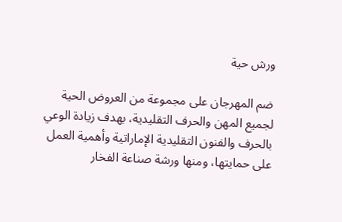ورش حية

ضم المهرجان على مجموعة من العروض الحية لجميع المهن والحرف التقليدية، بهدف زيادة الوعي بالحرف والفنون التقليدية الإماراتية وأهمية العمل على حمايتها، ومنها ورشة صناعة الفخار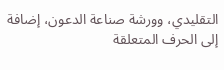التقليدي، وورشة صناعة الدعون، إضافة إلى الحرف المتعلقة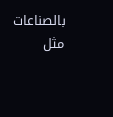بالصناعات مثل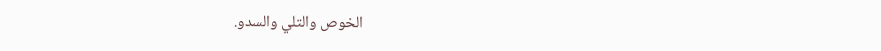الخوص والتلي والسدو.